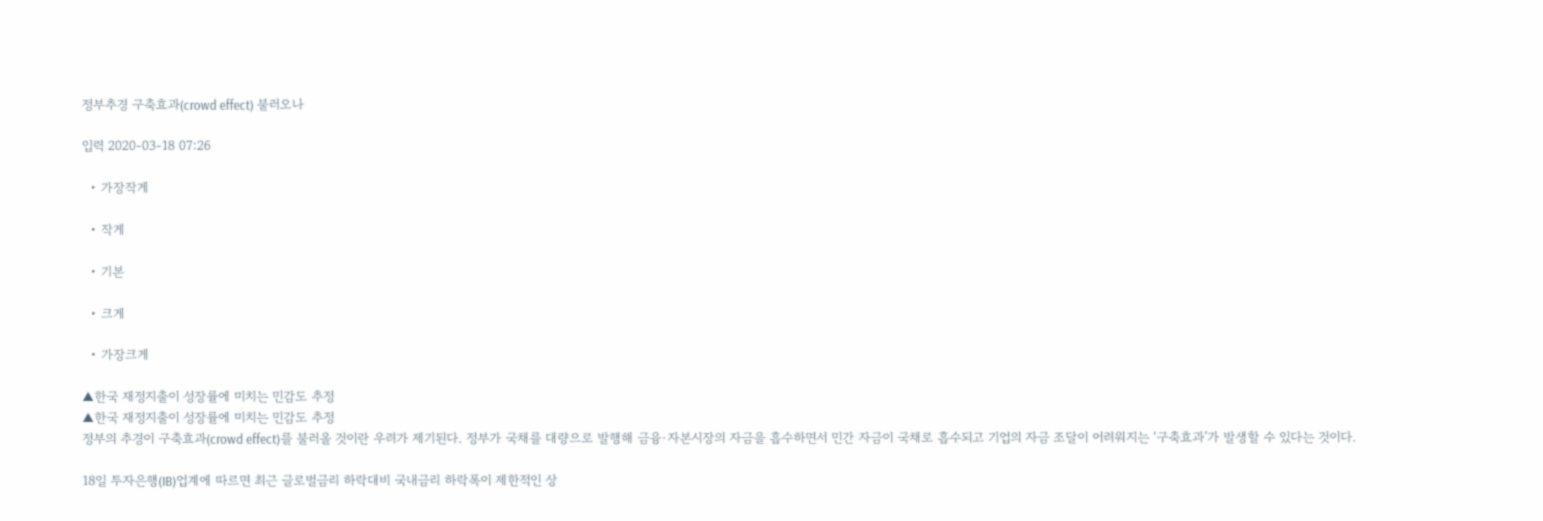정부추경 구축효과(crowd effect) 불러오나

입력 2020-03-18 07:26

  • 가장작게

  • 작게

  • 기본

  • 크게

  • 가장크게

▲한국 재정지출이 성장률에 미치는 민감도 추정
▲한국 재정지출이 성장률에 미치는 민감도 추정
정부의 추경이 구축효과(crowd effect)를 불러올 것이란 우려가 제기된다. 정부가 국채를 대량으로 발행해 금융·자본시장의 자금을 흡수하면서 민간 자금이 국채로 흡수되고 기업의 자금 조달이 어려워지는 ‘구축효과’가 발생할 수 있다는 것이다.

18일 투자은행(IB)업계에 따르면 최근 글로벌금리 하락대비 국내금리 하락폭이 제한적인 상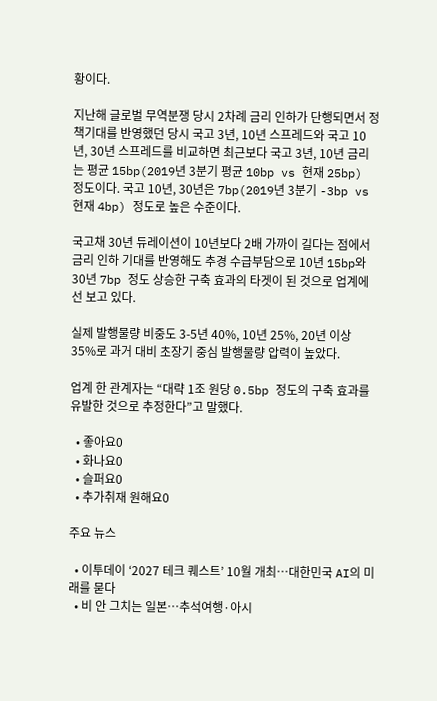황이다.

지난해 글로벌 무역분쟁 당시 2차례 금리 인하가 단행되면서 정책기대를 반영했던 당시 국고 3년, 10년 스프레드와 국고 10년, 30년 스프레드를 비교하면 최근보다 국고 3년, 10년 금리는 평균 15bp(2019년 3분기 평균 10bp vs 현재 25bp) 정도이다. 국고 10년, 30년은 7bp(2019년 3분기 -3bp vs 현재 4bp) 정도로 높은 수준이다.

국고채 30년 듀레이션이 10년보다 2배 가까이 길다는 점에서 금리 인하 기대를 반영해도 추경 수급부담으로 10년 15bp와 30년 7bp 정도 상승한 구축 효과의 타겟이 된 것으로 업계에선 보고 있다.

실제 발행물량 비중도 3-5년 40%, 10년 25%, 20년 이상 35%로 과거 대비 초장기 중심 발행물량 압력이 높았다.

업계 한 관계자는 “대략 1조 원당 0.5bp 정도의 구축 효과를 유발한 것으로 추정한다”고 말했다.

  • 좋아요0
  • 화나요0
  • 슬퍼요0
  • 추가취재 원해요0

주요 뉴스

  • 이투데이 ‘2027 테크 퀘스트’ 10월 개최⋯대한민국 AI의 미래를 묻다
  • 비 안 그치는 일본…추석여행·아시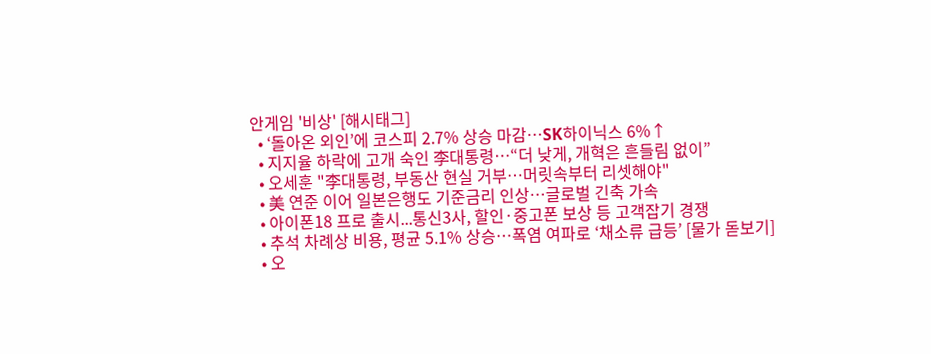안게임 '비상' [해시태그]
  • ‘돌아온 외인’에 코스피 2.7% 상승 마감⋯SK하이닉스 6%↑
  • 지지율 하락에 고개 숙인 李대통령⋯“더 낮게, 개혁은 흔들림 없이”
  • 오세훈 "李대통령, 부동산 현실 거부⋯머릿속부터 리셋해야"
  • 美 연준 이어 일본은행도 기준금리 인상⋯글로벌 긴축 가속
  • 아이폰18 프로 출시...통신3사, 할인·중고폰 보상 등 고객잡기 경쟁
  • 추석 차례상 비용, 평균 5.1% 상승…폭염 여파로 ‘채소류 급등’ [물가 돋보기]
  • 오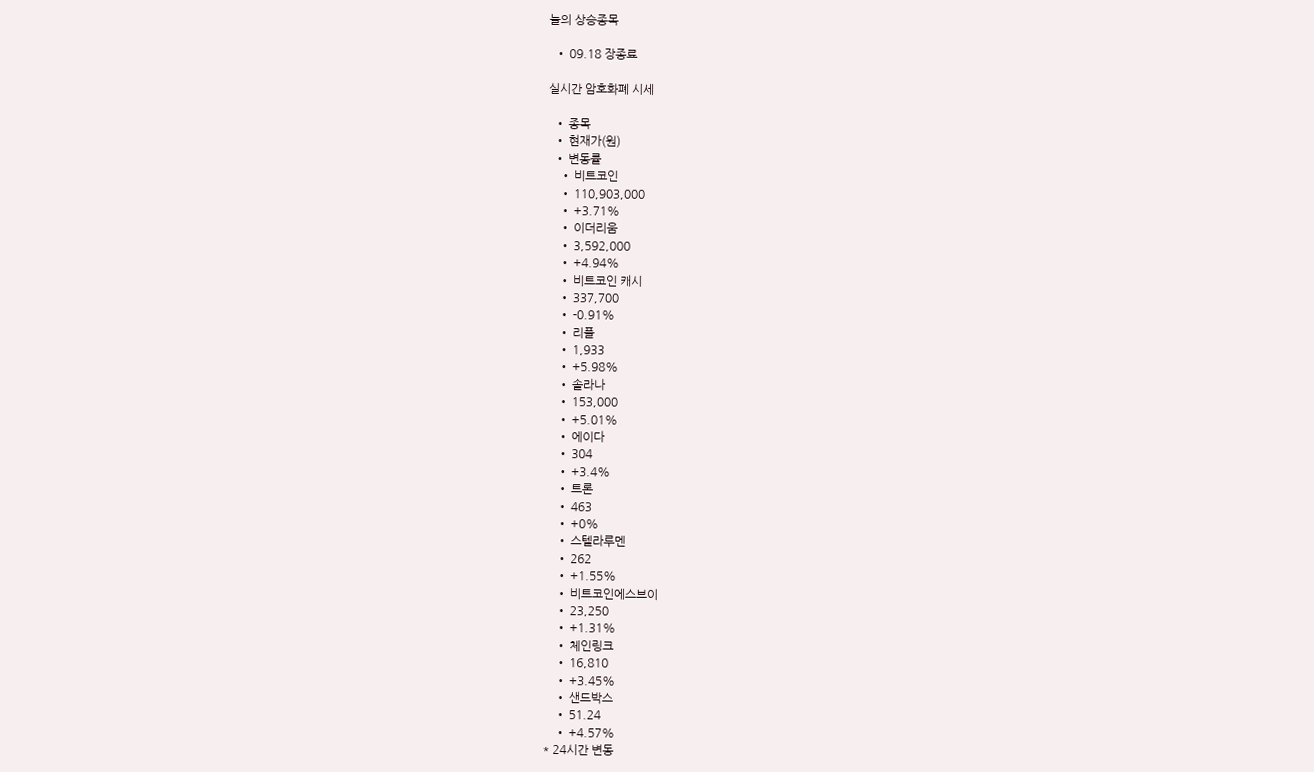늘의 상승종목

  • 09.18 장종료

실시간 암호화폐 시세

  • 종목
  • 현재가(원)
  • 변동률
    • 비트코인
    • 110,903,000
    • +3.71%
    • 이더리움
    • 3,592,000
    • +4.94%
    • 비트코인 캐시
    • 337,700
    • -0.91%
    • 리플
    • 1,933
    • +5.98%
    • 솔라나
    • 153,000
    • +5.01%
    • 에이다
    • 304
    • +3.4%
    • 트론
    • 463
    • +0%
    • 스텔라루멘
    • 262
    • +1.55%
    • 비트코인에스브이
    • 23,250
    • +1.31%
    • 체인링크
    • 16,810
    • +3.45%
    • 샌드박스
    • 51.24
    • +4.57%
* 24시간 변동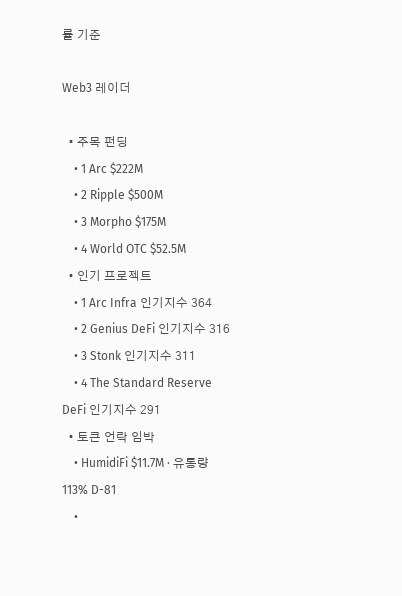률 기준

Web3 레이더

  • 주목 펀딩
    • 1 Arc $222M
    • 2 Ripple $500M
    • 3 Morpho $175M
    • 4 World OTC $52.5M
  • 인기 프로젝트
    • 1 Arc Infra 인기지수 364
    • 2 Genius DeFi 인기지수 316
    • 3 Stonk 인기지수 311
    • 4 The Standard Reserve DeFi 인기지수 291
  • 토큰 언락 임박
    • HumidiFi $11.7M · 유통량 113% D-81
    •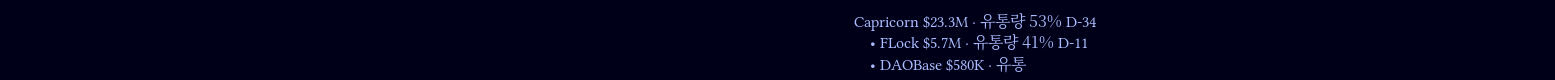Capricorn $23.3M · 유통량 53% D-34
    • FLock $5.7M · 유통량 41% D-11
    • DAOBase $580K · 유통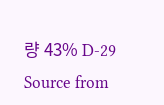량 43% D-29
Source from